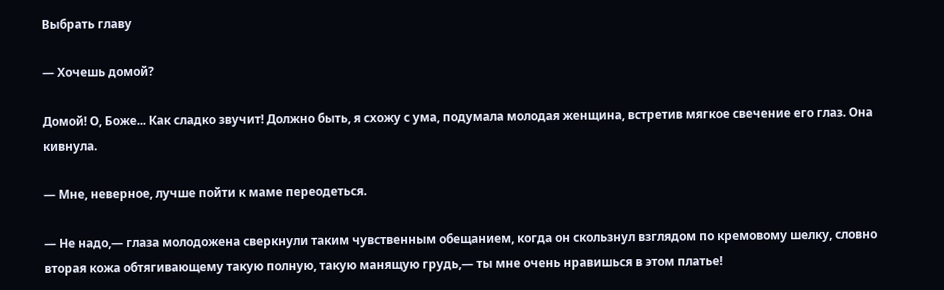Выбрать главу

— Хочешь домой?

Домой! О, Боже... Как сладко звучит! Должно быть, я схожу с ума, подумала молодая женщина, встретив мягкое свечение его глаз. Она кивнула.

— Мне, неверное, лучше пойти к маме переодеться.

— Не надо,— глаза молодожена сверкнули таким чувственным обещанием, когда он скользнул взглядом по кремовому шелку, словно вторая кожа обтягивающему такую полную, такую манящую грудь,— ты мне очень нравишься в этом платье!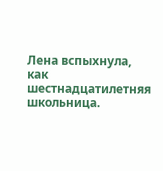Лена вспыхнула, как шестнадцатилетняя школьница.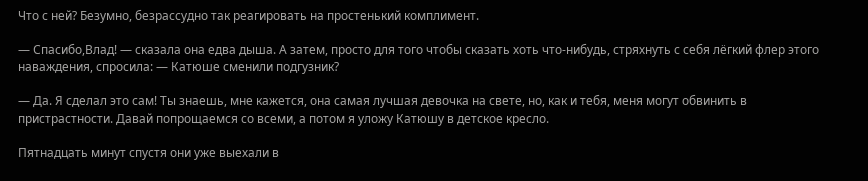Что с ней? Безумно, безрассудно так реагировать на простенький комплимент.

— Спасибо,Влад! — сказала она едва дыша. А затем, просто для того чтобы сказать хоть что-нибудь, стряхнуть с себя лёгкий флер этого наваждения, спросила: — Катюше сменили подгузник?

— Да. Я сделал это сам! Ты знаешь, мне кажется, она самая лучшая девочка на свете, но, как и тебя, меня могут обвинить в пристрастности. Давай попрощаемся со всеми, а потом я уложу Катюшу в детское кресло.

Пятнадцать минут спустя они уже выехали в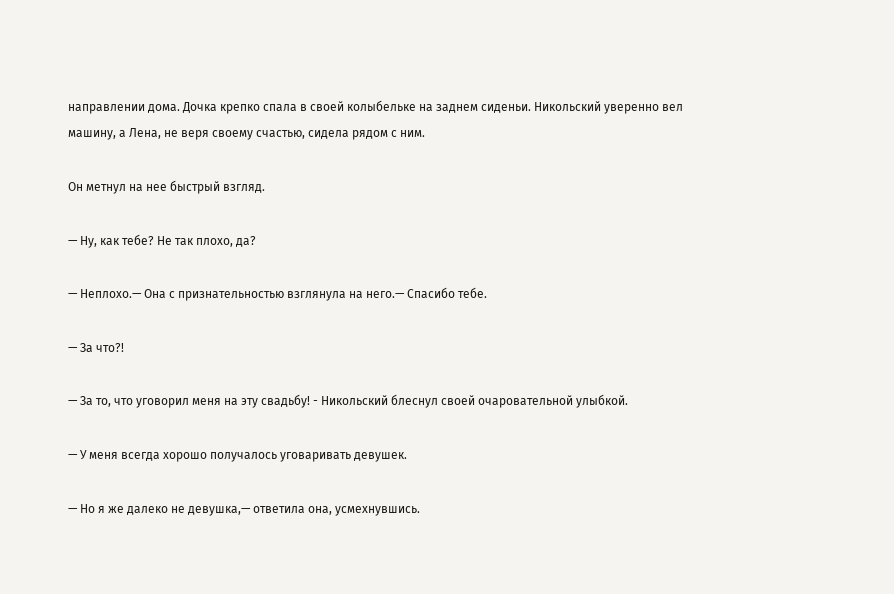направлении дома. Дочка крепко спала в своей колыбельке на заднем сиденьи. Никольский уверенно вел машину, а Лена, не веря своему счастью, сидела рядом с ним.

Он метнул на нее быстрый взгляд.

— Ну, как тебе? Не так плохо, да?

— Неплохо.— Она с признательностью взглянула на него.— Спасибо тебе.

— За что?!

— За то, что уговорил меня на эту свадьбу! - Никольский блеснул своей очаровательной улыбкой.

— У меня всегда хорошо получалось уговаривать девушек.

— Но я же далеко не девушка,— ответила она, усмехнувшись.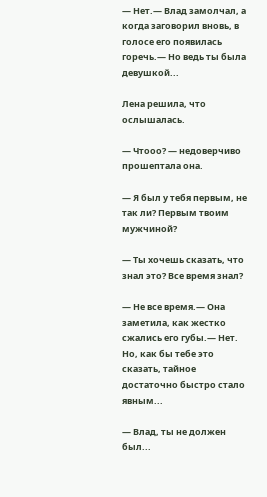— Нет.— Влад замолчал, а когда заговорил вновь, в голосе его появилась горечь.— Но ведь ты была девушкой...

Лена решила, что ослышалась.

— Чтооо? — недоверчиво прошептала она.

— Я был у тебя первым, не так ли? Первым твоим мужчиной?

— Ты хочешь сказать, что знал это? Все время знал?

— Не все время.— Она заметила, как жестко сжались его губы.— Нет. Но, как бы тебе это сказать, тайное достаточно быстро стало явным...

— Влад, ты не должен был...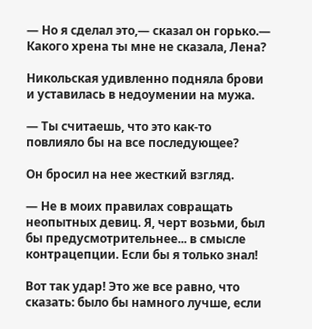— Но я сделал это,— сказал он горько.— Какого хрена ты мне не сказала, Лена?

Никольская удивленно подняла брови и уставилась в недоумении на мужа.

— Ты считаешь, что это как-то повлияло бы на все последующее?

Он бросил на нее жесткий взгляд.

— Не в моих правилах совращать неопытных девиц. Я, черт возьми, был бы предусмотрительнее... в смысле контрацепции. Если бы я только знал!

Вот так удар! Это же все равно, что сказать: было бы намного лучше, если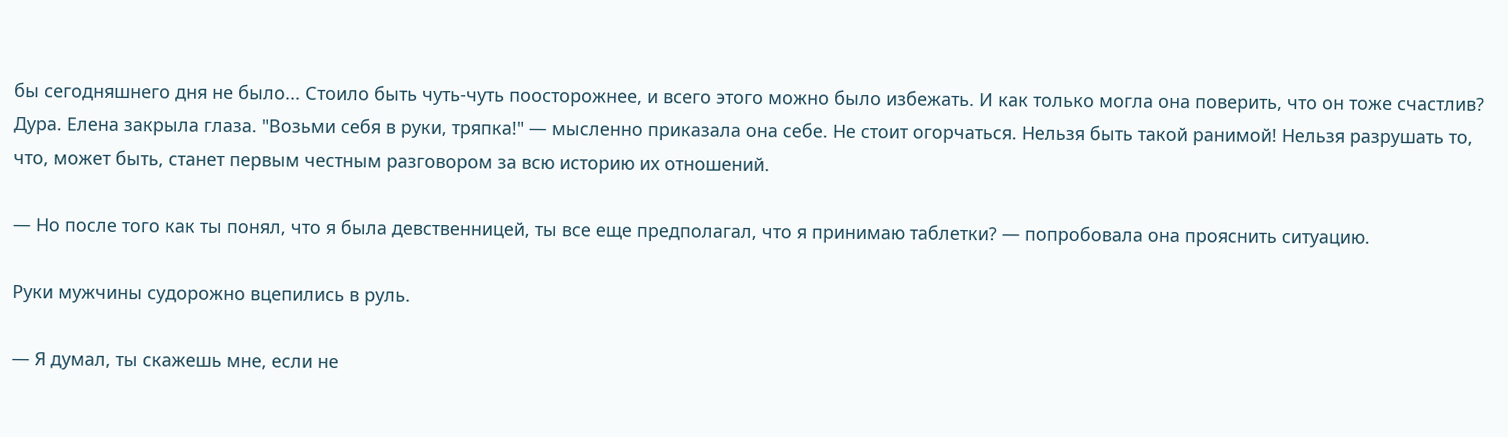бы сегодняшнего дня не было... Стоило быть чуть-чуть поосторожнее, и всего этого можно было избежать. И как только могла она поверить, что он тоже счастлив? Дура. Елена закрыла глаза. "Возьми себя в руки, тряпка!" — мысленно приказала она себе. Не стоит огорчаться. Нельзя быть такой ранимой! Нельзя разрушать то, что, может быть, станет первым честным разговором за всю историю их отношений.

— Но после того как ты понял, что я была девственницей, ты все еще предполагал, что я принимаю таблетки? — попробовала она прояснить ситуацию.

Руки мужчины судорожно вцепились в руль.

— Я думал, ты скажешь мне, если не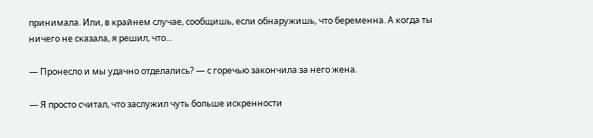принимала. Или, в крайнем случае, сообщишь, если обнаружишь, что беременна. А когда ты ничего не сказала, я решил, что...

— Пронесло и мы удачно отделались? — с горечью закончила за него жена.

— Я просто считал, что заслужил чуть больше искренности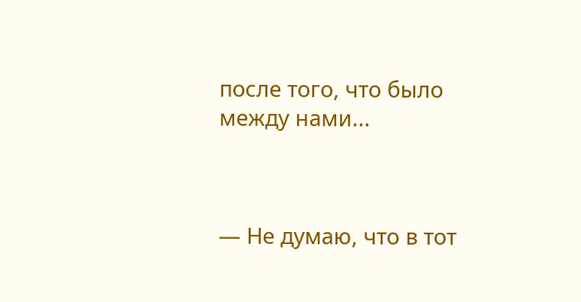после того, что было между нами...



— Не думаю, что в тот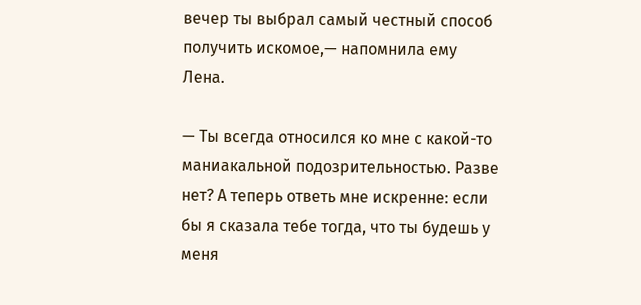вечер ты выбрал самый честный способ получить искомое,— напомнила ему Лена.

— Ты всегда относился ко мне с какой-то маниакальной подозрительностью. Разве нет? А теперь ответь мне искренне: если бы я сказала тебе тогда, что ты будешь у меня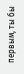первым, ты бы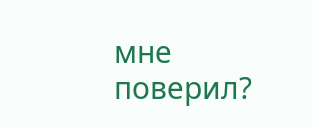мне поверил?